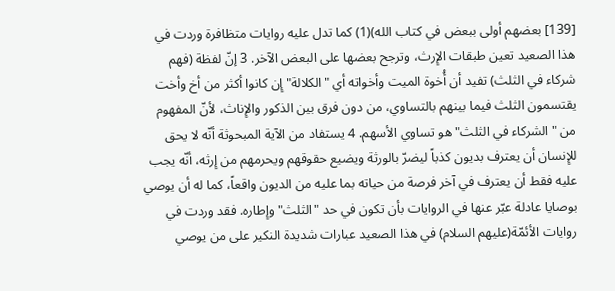[139] بعضهم أولى ببعض في كتاب الله)(1) كما تدل عليه روايات متظافرة وردت في هذا الصعيد تعين طبقات الإِرث، وترجح بعضها على البعض الآخر. 3 إنّ لفظة (فهم شركاء في الثلث) تفيد أن أُخوة الميت وأخواته أي "الكلالة" إِن كانوا أكثر من أخ وأخت يقتسمون الثلث فيما بينهم بالتساوي، من دون فرق بين الذكور والإِناث، لأنّ المفهوم من "الشركاء في الثلث" هو تساوي الأسهم. 4 يستفاد من الآية المبحوثة أنّه لا يحق للإِنسان أن يعترف بديون كذباً ليضرّ بالورثة ويضيع حقوقهم ويحرمهم من إِرثه، أنّه يجب عليه فقط أن يعترف في آخر فرصة من حياته بما عليه من الديون واقعاً، كما له أن يوصي بوصايا عادلة عبّر عنها في الروايات بأن تكون في حد "الثلث" وإِطاره. فقد وردت في روايات الأئمّة(عليهم السلام) في هذا الصعيد عبارات شديدة النكير على من يوصي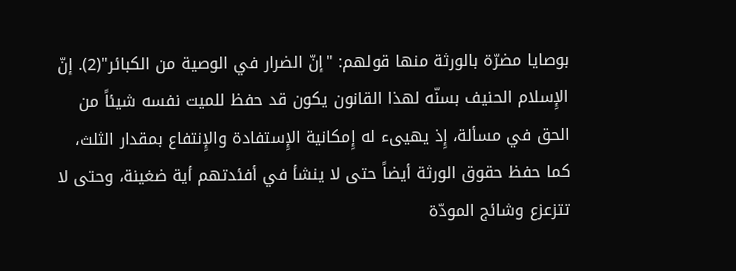بوصايا مضرّة بالورثة منها قولهم: "إنّ الضرار في الوصية من الكبائر"(2). إنّ الإِسلام الحنيف بسنّه لهذا القانون يكون قد حفظ للميت نفسه شيئاً من الحق في مسألة، إِذ يهيىء له إِمكانية الإِستفادة والإِنتفاع بمقدار الثلث، كما حفظ حقوق الورثة أيضاً حتى لا ينشأ في أفئدتهم أية ضغينة، وحتى لا تتزعزع وشائج المودّة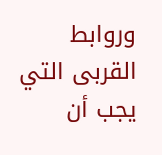وروابط القربى التي يجب أن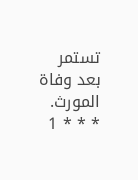تستمر بعد وفاة المورث. * * * 1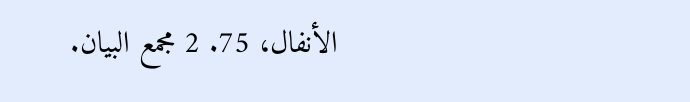الأنفال، 75. 2 مجمع البيان.